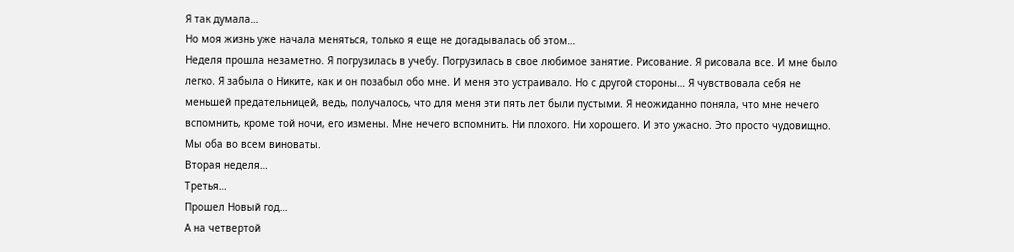Я так думала…
Но моя жизнь уже начала меняться, только я еще не догадывалась об этом…
Неделя прошла незаметно. Я погрузилась в учебу. Погрузилась в свое любимое занятие. Рисование. Я рисовала все. И мне было легко. Я забыла о Никите, как и он позабыл обо мне. И меня это устраивало. Но с другой стороны… Я чувствовала себя не меньшей предательницей, ведь, получалось, что для меня эти пять лет были пустыми. Я неожиданно поняла, что мне нечего вспомнить, кроме той ночи, его измены. Мне нечего вспомнить. Ни плохого. Ни хорошего. И это ужасно. Это просто чудовищно. Мы оба во всем виноваты.
Вторая неделя…
Третья…
Прошел Новый год…
А на четвертой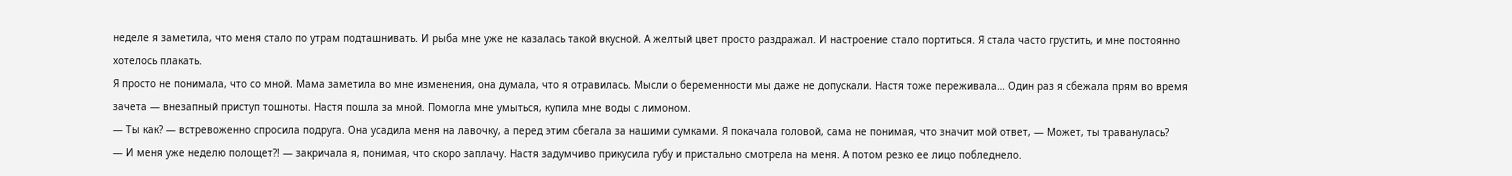неделе я заметила, что меня стало по утрам подташнивать. И рыба мне уже не казалась такой вкусной. А желтый цвет просто раздражал. И настроение стало портиться. Я стала часто грустить, и мне постоянно хотелось плакать.
Я просто не понимала, что со мной. Мама заметила во мне изменения, она думала, что я отравилась. Мысли о беременности мы даже не допускали. Настя тоже переживала… Один раз я сбежала прям во время зачета — внезапный приступ тошноты. Настя пошла за мной. Помогла мне умыться, купила мне воды с лимоном.
— Ты как? — встревоженно спросила подруга. Она усадила меня на лавочку, а перед этим сбегала за нашими сумками. Я покачала головой, сама не понимая, что значит мой ответ, — Может, ты траванулась?
— И меня уже неделю полощет?! — закричала я, понимая, что скоро заплачу. Настя задумчиво прикусила губу и пристально смотрела на меня. А потом резко ее лицо побледнело.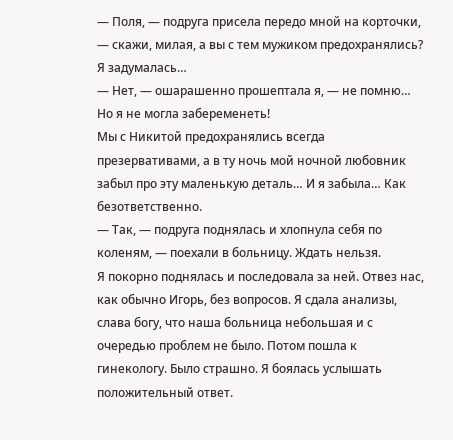— Поля, — подруга присела передо мной на корточки, — скажи, милая, а вы с тем мужиком предохранялись?
Я задумалась…
— Нет, — ошарашенно прошептала я, — не помню… Но я не могла забеременеть!
Мы с Никитой предохранялись всегда презервативами, а в ту ночь мой ночной любовник забыл про эту маленькую деталь… И я забыла… Как безответственно.
— Так, — подруга поднялась и хлопнула себя по коленям, — поехали в больницу. Ждать нельзя.
Я покорно поднялась и последовала за ней. Отвез нас, как обычно Игорь, без вопросов. Я сдала анализы, слава богу, что наша больница небольшая и с очередью проблем не было. Потом пошла к гинекологу. Было страшно. Я боялась услышать положительный ответ.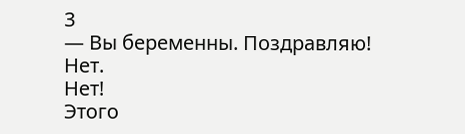3
— Вы беременны. Поздравляю!
Нет.
Нет!
Этого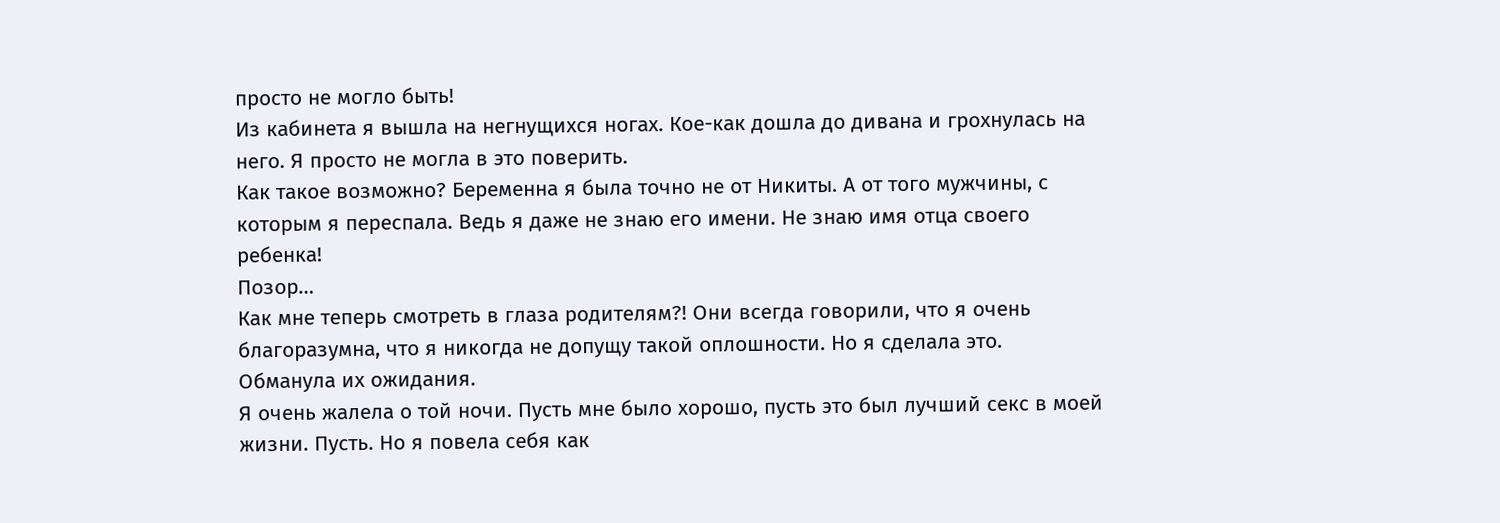просто не могло быть!
Из кабинета я вышла на негнущихся ногах. Кое-как дошла до дивана и грохнулась на него. Я просто не могла в это поверить.
Как такое возможно? Беременна я была точно не от Никиты. А от того мужчины, с которым я переспала. Ведь я даже не знаю его имени. Не знаю имя отца своего ребенка!
Позор…
Как мне теперь смотреть в глаза родителям?! Они всегда говорили, что я очень благоразумна, что я никогда не допущу такой оплошности. Но я сделала это.
Обманула их ожидания.
Я очень жалела о той ночи. Пусть мне было хорошо, пусть это был лучший секс в моей жизни. Пусть. Но я повела себя как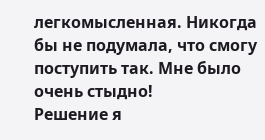легкомысленная. Никогда бы не подумала, что смогу поступить так. Мне было очень стыдно!
Решение я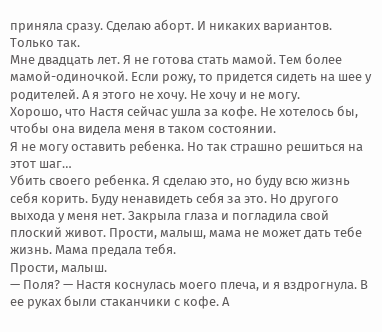приняла сразу. Сделаю аборт. И никаких вариантов. Только так.
Мне двадцать лет. Я не готова стать мамой. Тем более мамой-одиночкой. Если рожу, то придется сидеть на шее у родителей. А я этого не хочу. Не хочу и не могу.
Хорошо, что Настя сейчас ушла за кофе. Не хотелось бы, чтобы она видела меня в таком состоянии.
Я не могу оставить ребенка. Но так страшно решиться на этот шаг…
Убить своего ребенка. Я сделаю это, но буду всю жизнь себя корить. Буду ненавидеть себя за это. Но другого выхода у меня нет. Закрыла глаза и погладила свой плоский живот. Прости, малыш, мама не может дать тебе жизнь. Мама предала тебя.
Прости, малыш.
— Поля? — Настя коснулась моего плеча, и я вздрогнула. В ее руках были стаканчики с кофе. А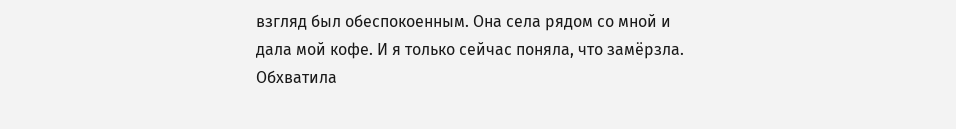взгляд был обеспокоенным. Она села рядом со мной и дала мой кофе. И я только сейчас поняла, что замёрзла. Обхватила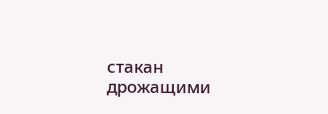стакан дрожащими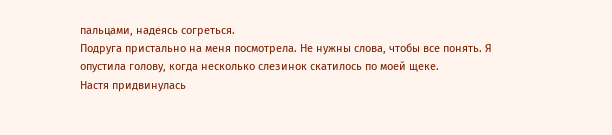пальцами, надеясь согреться.
Подруга пристально на меня посмотрела. Не нужны слова, чтобы все понять. Я опустила голову, когда несколько слезинок скатилось по моей щеке.
Настя придвинулась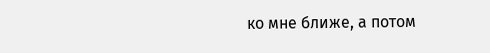ко мне ближе, а потом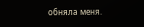обняла меня.